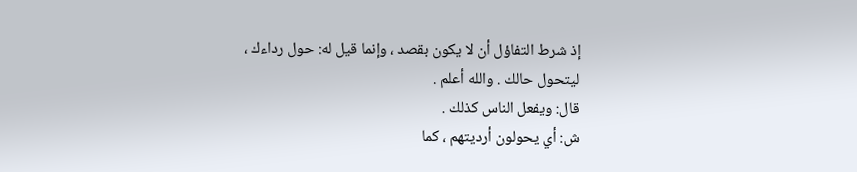إذ شرط التفاؤل أن لا يكون بقصد ، وإنما قيل له: حول رداءك ، ليتحول حالك . والله أعلم .
قال: ويفعل الناس كذلك .
ش: أي يحولون أرديتهم ، كما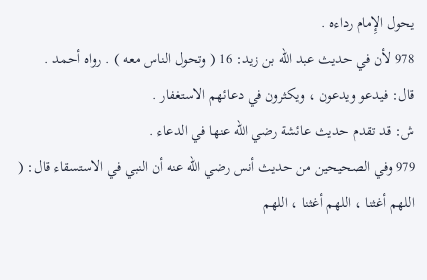يحول الإِمام رداءه .
978 لأن في حديث عبد الله بن زيد: 16 ( وتحول الناس معه ) . رواه أحمد .
قال: فيدعو ويدعون ، ويكثرون في دعائهم الاستغفار .
ش: قد تقدم حديث عائشة رضي الله عنها في الدعاء .
979 وفي الصحيحين من حديث أنس رضي الله عنه أن النبي في الاستسقاء قال: ( اللهم أغثنا ، اللهم أغثنا ، اللهم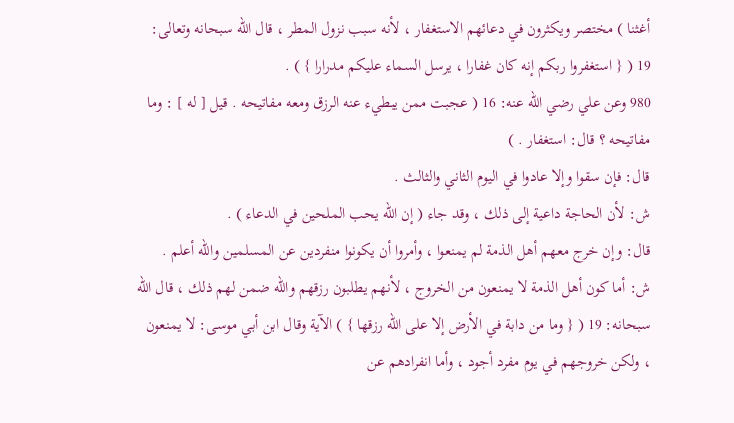أغثنا ) مختصر ويكثرون في دعائهم الاستغفار ، لأنه سبب نزول المطر ، قال الله سبحانه وتعالى: 19 ( { استغفروا ربكم إنه كان غفارا ، يرسل السماء عليكم مدرارا } ) .
980 وعن علي رضي الله عنه: 16 ( عجبت ممن يبطيء عنه الرزق ومعه مفاتيحه . قيل [ له ] : وما مفاتيحه ؟ قال: استغفار . )
قال: فإن سقوا وإلا عادوا في اليوم الثاني والثالث .
ش: لأن الحاجة داعية إلى ذلك ، وقد جاء ( إن الله يحب الملحين في الدعاء ) .
قال: وإن خرج معهم أهل الذمة لم يمنعوا ، وأمروا أن يكونوا منفردين عن المسلمين والله أعلم .
ش: أما كون أهل الذمة لا يمنعون من الخروج ، لأنهم يطلبون رزقهم والله ضمن لهم ذلك ، قال الله سبحانه: 19 ( { وما من دابة في الأرض إلا على الله رزقها } ) الآية وقال ابن أبي موسى: لا يمنعون ، ولكن خروجهم في يوم مفرد أجود ، وأما انفرادهم عن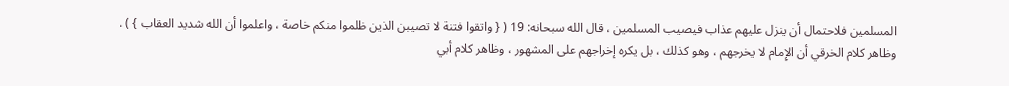المسلمين فلاحتمال أن ينزل عليهم عذاب فيصيب المسلمين ، قال الله سبحانه: 19 ( { واتقوا فتنة لا تصيبن الذين ظلموا منكم خاصة ، واعلموا أن الله شديد العقاب } ) .
وظاهر كلام الخرقي أن الإِمام لا يخرجهم ، وهو كذلك ، بل يكره إخراجهم على المشهور ، وظاهر كلام أبي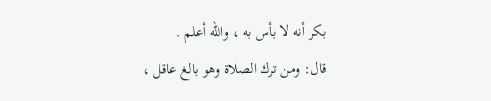بكر أنه لا بأس به ، والله أعلم .
قال: ومن ترك الصلاة وهو بالغ عاقل ،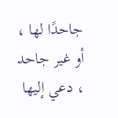جاحدًا لها ، أو غير جاحد ، دعي إليها